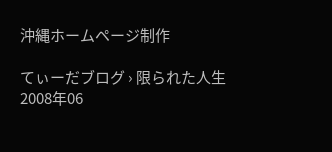沖縄ホームページ制作

てぃーだブログ › 限られた人生
2008年06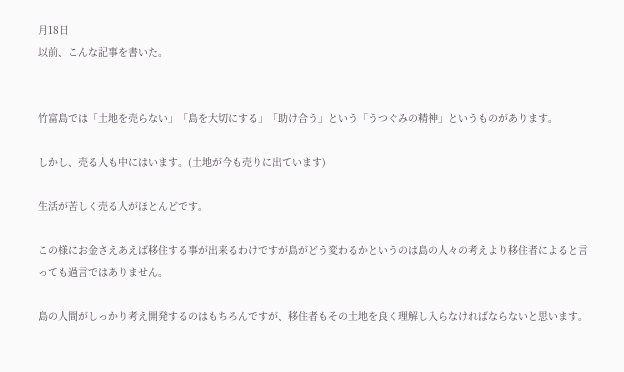月18日
以前、こんな記事を書いた。


竹富島では「土地を売らない」「島を大切にする」「助け合う」という「うつぐみの精神」というものがあります。

しかし、売る人も中にはいます。(土地が今も売りに出ています)

生活が苦しく売る人がほとんどです。

この様にお金さえあえば移住する事が出来るわけですが島がどう変わるかというのは島の人々の考えより移住者によると言っても過言ではありません。

島の人間がしっかり考え開発するのはもちろんですが、移住者もその土地を良く理解し入らなければならないと思います。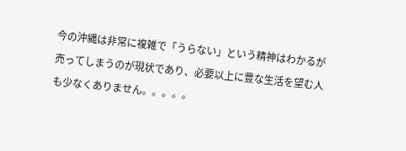今の沖縄は非常に複雑で「うらない」という精神はわかるが売ってしまうのが現状であり、必要以上に豊な生活を望む人も少なくありません。。。。。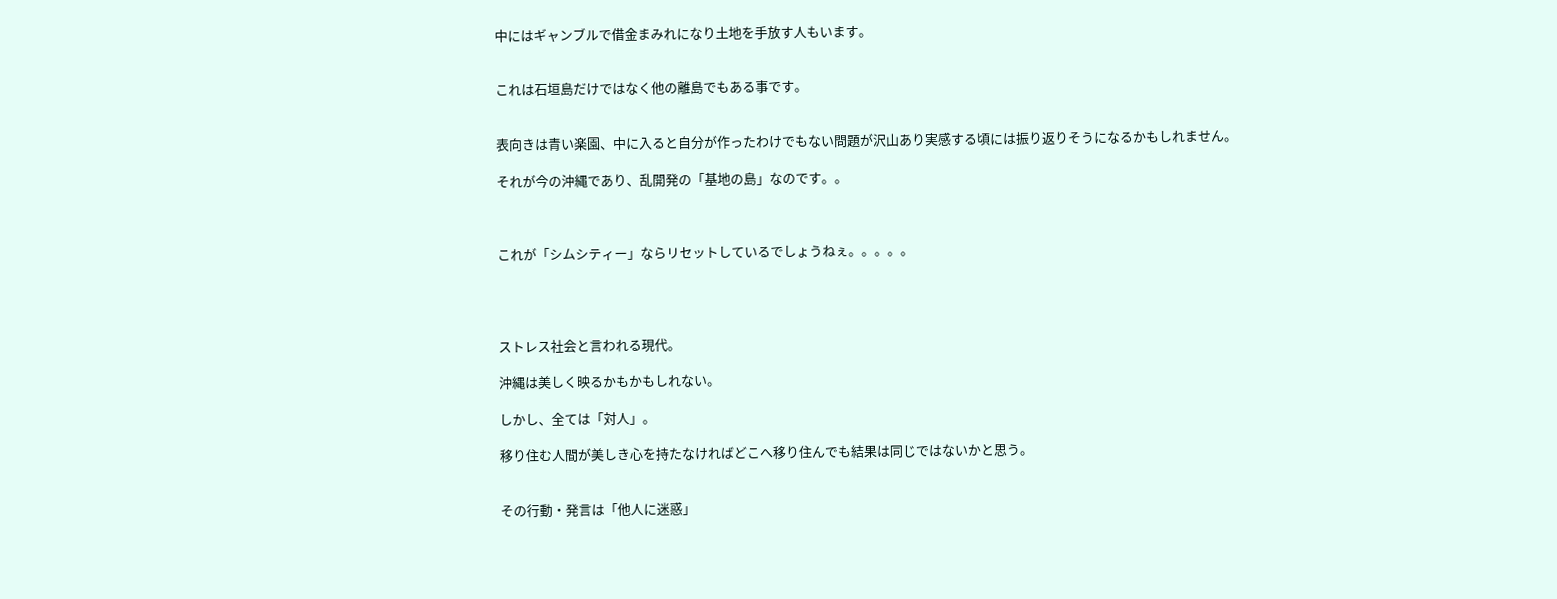中にはギャンブルで借金まみれになり土地を手放す人もいます。


これは石垣島だけではなく他の離島でもある事です。


表向きは青い楽園、中に入ると自分が作ったわけでもない問題が沢山あり実感する頃には振り返りそうになるかもしれません。

それが今の沖縄であり、乱開発の「基地の島」なのです。。



これが「シムシティー」ならリセットしているでしょうねぇ。。。。。




ストレス社会と言われる現代。

沖縄は美しく映るかもかもしれない。

しかし、全ては「対人」。

移り住む人間が美しき心を持たなければどこへ移り住んでも結果は同じではないかと思う。


その行動・発言は「他人に迷惑」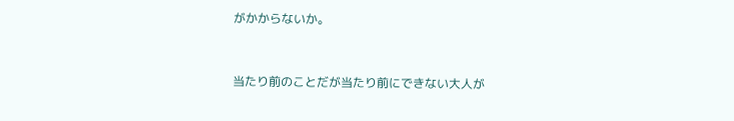がかからないか。


当たり前のことだが当たり前にできない大人が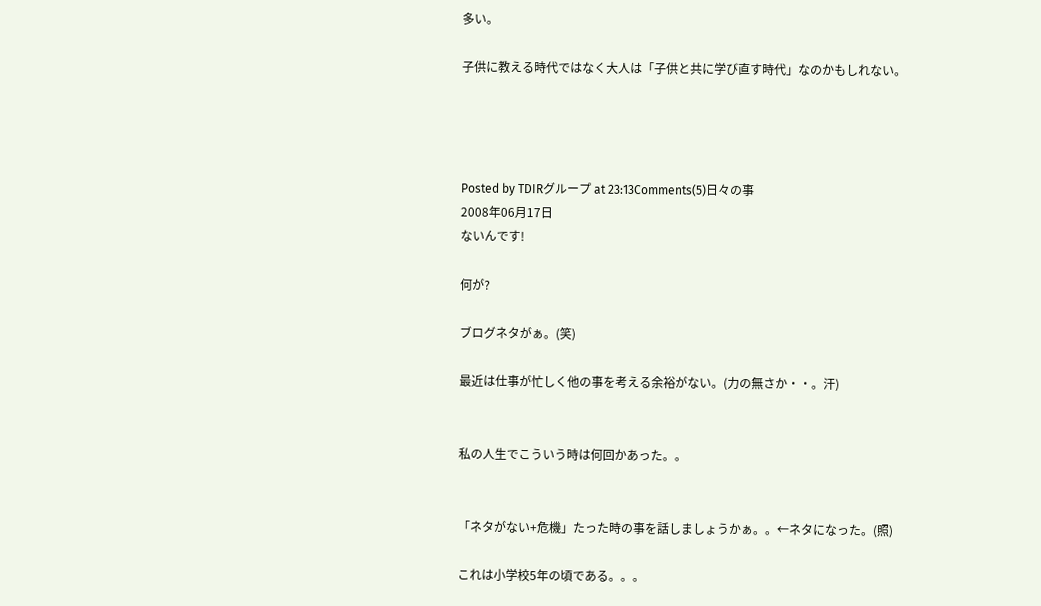多い。

子供に教える時代ではなく大人は「子供と共に学び直す時代」なのかもしれない。




Posted by TDIRグループ at 23:13Comments(5)日々の事
2008年06月17日
ないんです!

何が?

ブログネタがぁ。(笑)

最近は仕事が忙しく他の事を考える余裕がない。(力の無さか・・。汗)


私の人生でこういう時は何回かあった。。


「ネタがない+危機」たった時の事を話しましょうかぁ。。←ネタになった。(照)

これは小学校5年の頃である。。。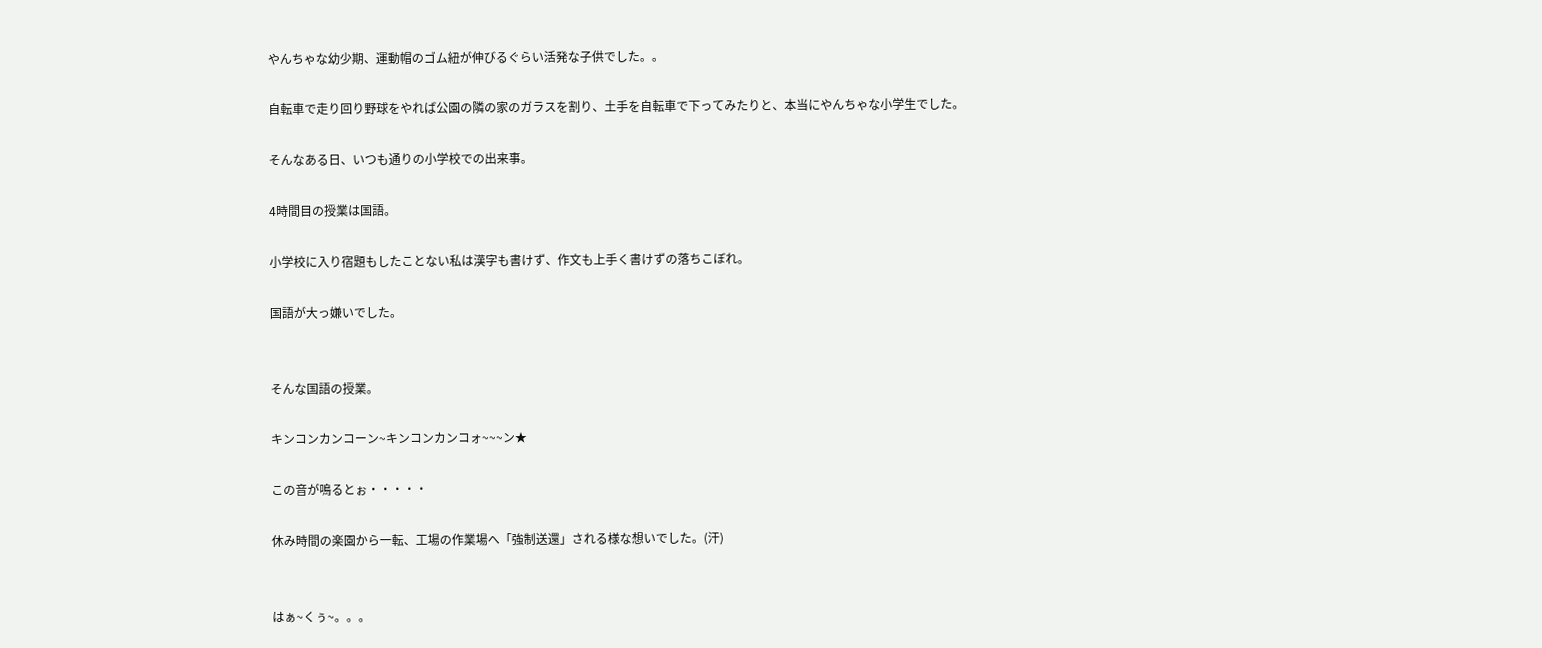やんちゃな幼少期、運動帽のゴム紐が伸びるぐらい活発な子供でした。。

自転車で走り回り野球をやれば公園の隣の家のガラスを割り、土手を自転車で下ってみたりと、本当にやんちゃな小学生でした。

そんなある日、いつも通りの小学校での出来事。

4時間目の授業は国語。

小学校に入り宿題もしたことない私は漢字も書けず、作文も上手く書けずの落ちこぼれ。

国語が大っ嫌いでした。


そんな国語の授業。

キンコンカンコーン~キンコンカンコォ~~~ン★

この音が鳴るとぉ・・・・・

休み時間の楽園から一転、工場の作業場へ「強制送還」される様な想いでした。(汗)


はぁ~くぅ~。。。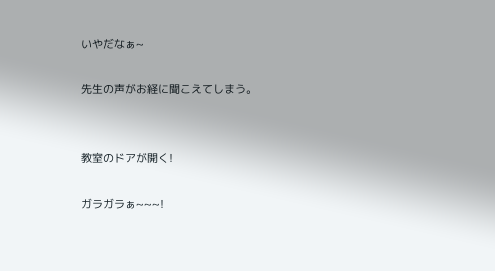いやだなぁ~

先生の声がお経に聞こえてしまう。


教室のドアが開く!

ガラガラぁ~~~!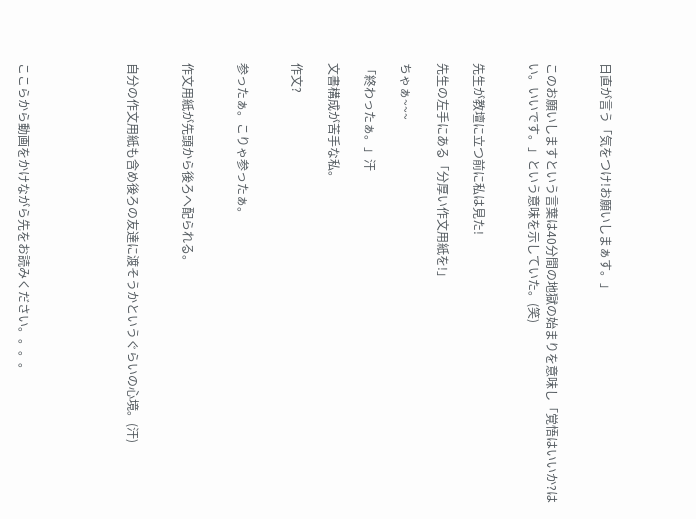日直が言う「気をつけ!お願いしまぁす。」


このお願いしますという言葉は40分間の地獄の始まりを意味し「覚悟はいいか?はい。いいです。」という意味を示していた。(笑)


先生が教壇に立つ前に私は見た!

先生の左手にある「分厚い作文用紙を!」

ちゃぁ~~~

「終わったぁ。」汗

文書構成が苦手な私。

作文?


参ったぁ。こりゃ参ったぁ。


作文用紙が先頭から後ろへ配られる。


自分の作文用紙も含め後ろの友達に渡そうかというぐらいの心境。(汗)





ここらから動画をかけながら先をお読みください。。。。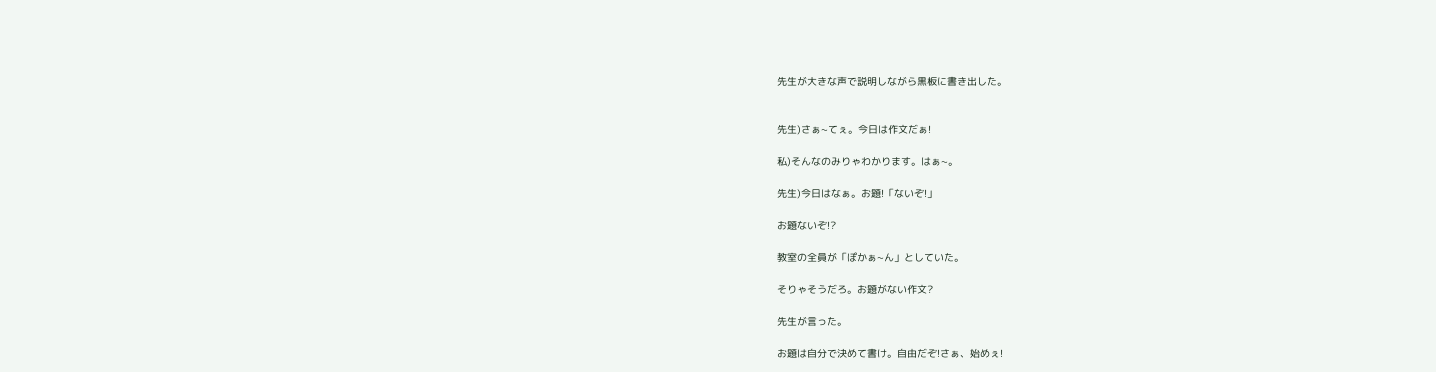先生が大きな声で説明しながら黒板に書き出した。


先生)さぁ~てぇ。今日は作文だぁ!

私)そんなのみりゃわかります。はぁ~。

先生)今日はなぁ。お題!「ないぞ!」

お題ないぞ!?

教室の全員が「ぽかぁ~ん」としていた。

そりゃそうだろ。お題がない作文?

先生が言った。

お題は自分で決めて書け。自由だぞ!さぁ、始めぇ!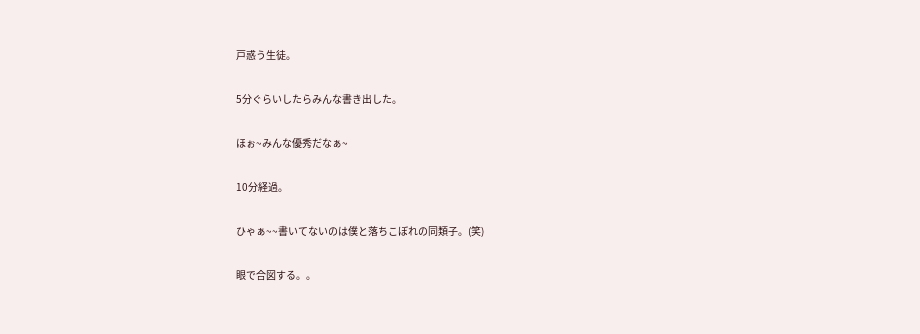戸惑う生徒。

5分ぐらいしたらみんな書き出した。

ほぉ~みんな優秀だなぁ~

10分経過。

ひゃぁ~~書いてないのは僕と落ちこぼれの同類子。(笑)

眼で合図する。。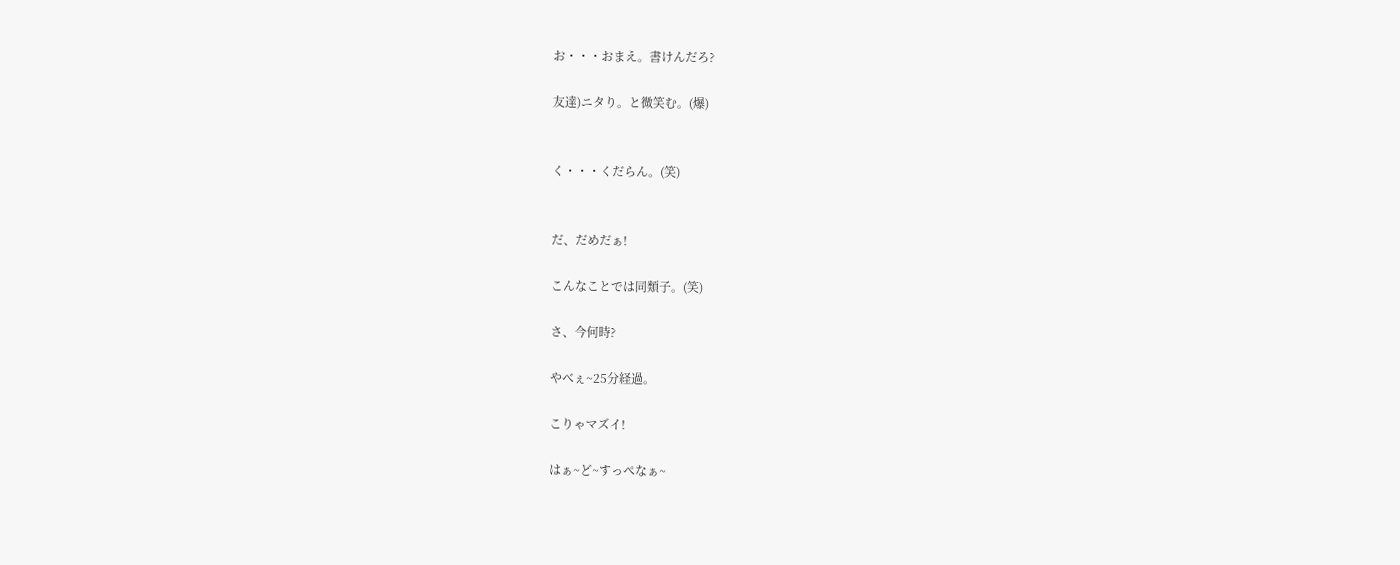お・・・おまえ。書けんだろ?

友達)ニタり。と微笑む。(爆)


く・・・くだらん。(笑)


だ、だめだぁ!

こんなことでは同類子。(笑)

さ、今何時?

やべぇ~25分経過。

こりゃマズイ!

はぁ~ど~すっぺなぁ~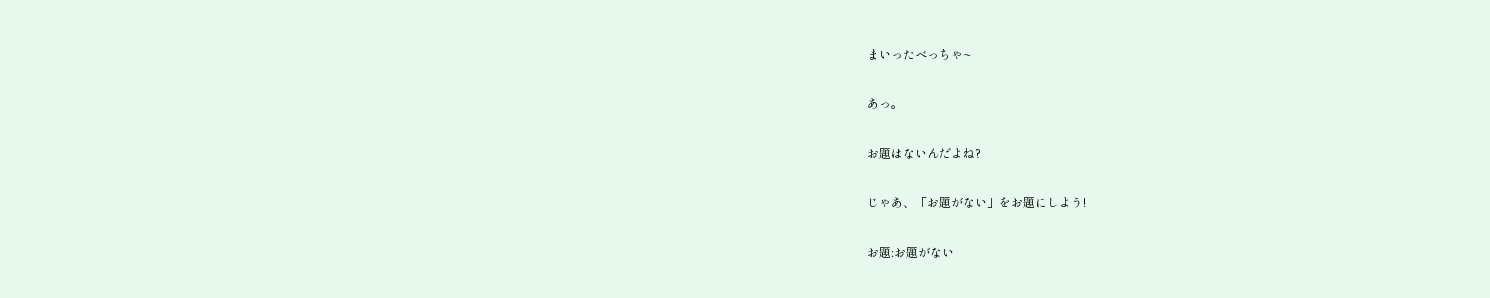まいったべっちゃ~

あっ。

お題はないんだよね?

じゃあ、「お題がない」をお題にしよう!

お題:お題がない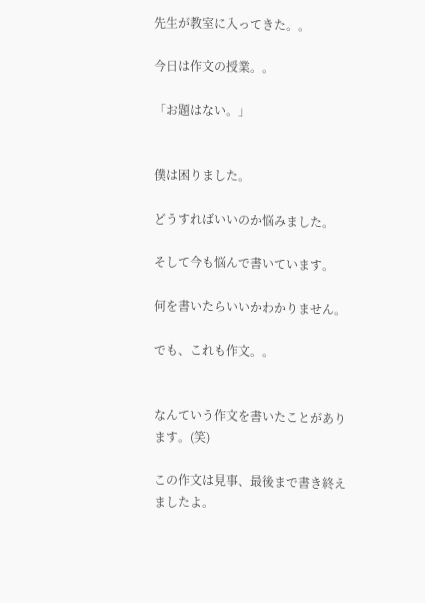先生が教室に入ってきた。。

今日は作文の授業。。

「お題はない。」


僕は困りました。

どうすればいいのか悩みました。

そして今も悩んで書いています。

何を書いたらいいかわかりません。

でも、これも作文。。


なんていう作文を書いたことがあります。(笑)

この作文は見事、最後まで書き終えましたよ。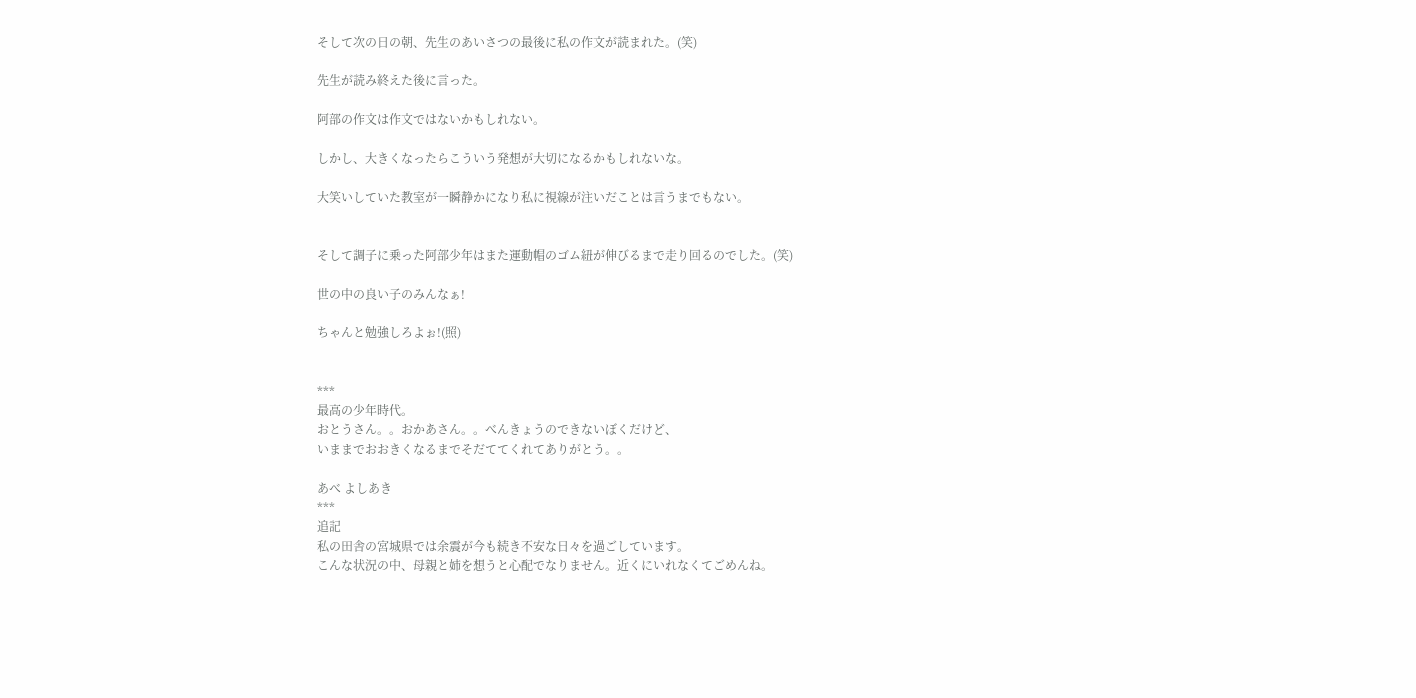そして次の日の朝、先生のあいさつの最後に私の作文が読まれた。(笑)

先生が読み終えた後に言った。

阿部の作文は作文ではないかもしれない。

しかし、大きくなったらこういう発想が大切になるかもしれないな。

大笑いしていた教室が一瞬静かになり私に視線が注いだことは言うまでもない。


そして調子に乗った阿部少年はまた運動帽のゴム紐が伸びるまで走り回るのでした。(笑)

世の中の良い子のみんなぁ!

ちゃんと勉強しろよぉ!(照)


***
最高の少年時代。
おとうさん。。おかあさん。。べんきょうのできないぼくだけど、
いままでおおきくなるまでそだててくれてありがとう。。

あべ よしあき
***
追記
私の田舎の宮城県では余震が今も続き不安な日々を過ごしています。
こんな状況の中、母親と姉を想うと心配でなりません。近くにいれなくてごめんね。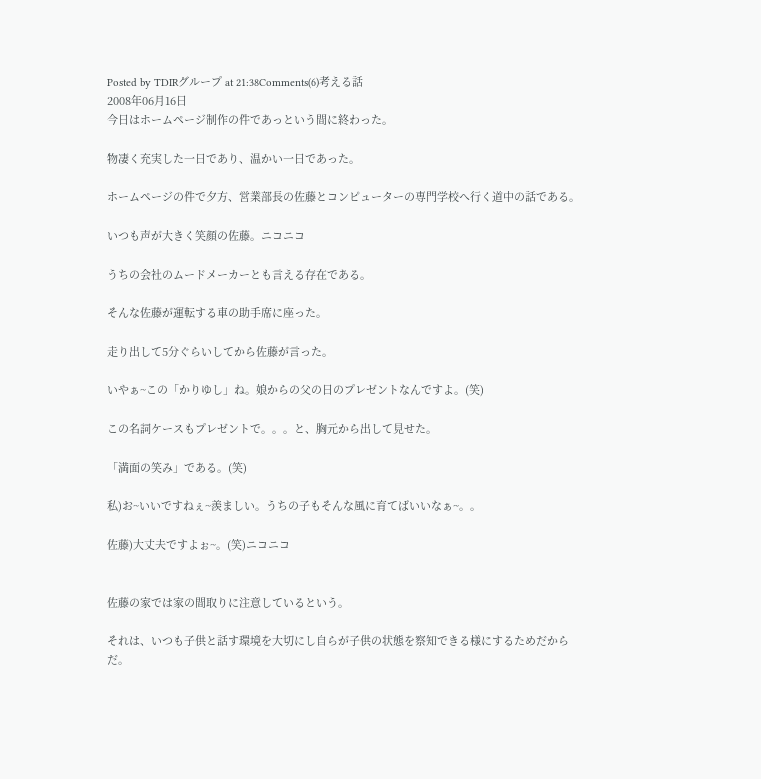Posted by TDIRグループ at 21:38Comments(6)考える話
2008年06月16日
今日はホームページ制作の件であっという間に終わった。

物凄く充実した一日であり、温かい一日であった。

ホームページの件で夕方、営業部長の佐藤とコンピューターの専門学校へ行く道中の話である。

いつも声が大きく笑顔の佐藤。ニコニコ

うちの会社のムードメーカーとも言える存在である。

そんな佐藤が運転する車の助手席に座った。

走り出して5分ぐらいしてから佐藤が言った。

いやぁ~この「かりゆし」ね。娘からの父の日のプレゼントなんですよ。(笑)

この名詞ケースもプレゼントで。。。と、胸元から出して見せた。

「満面の笑み」である。(笑)

私)お~いいですねぇ~羨ましい。うちの子もそんな風に育てばいいなぁ~。。

佐藤)大丈夫ですよぉ~。(笑)ニコニコ


佐藤の家では家の間取りに注意しているという。

それは、いつも子供と話す環境を大切にし自らが子供の状態を察知できる様にするためだからだ。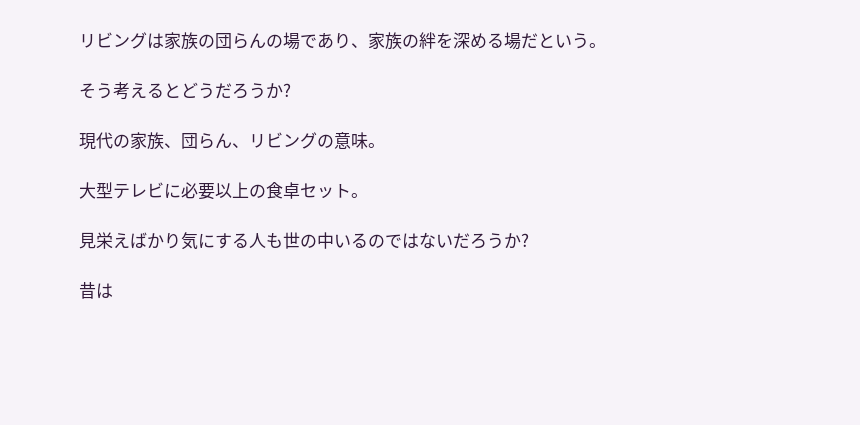リビングは家族の団らんの場であり、家族の絆を深める場だという。

そう考えるとどうだろうか?

現代の家族、団らん、リビングの意味。

大型テレビに必要以上の食卓セット。

見栄えばかり気にする人も世の中いるのではないだろうか?

昔は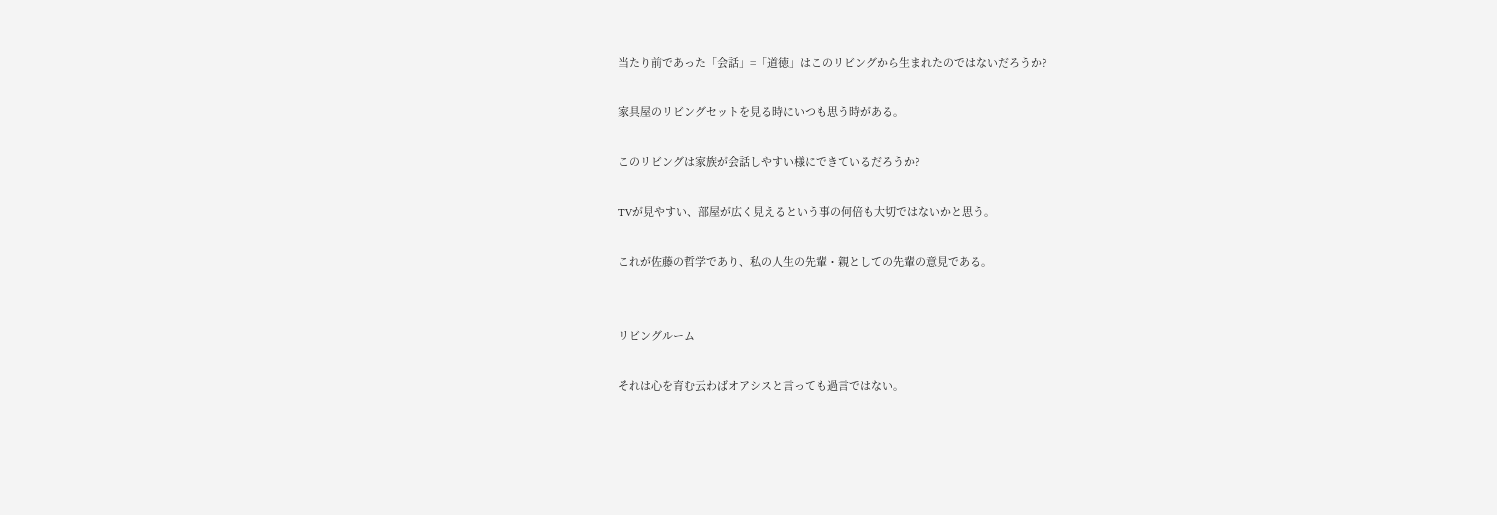当たり前であった「会話」=「道徳」はこのリビングから生まれたのではないだろうか?

家具屋のリビングセットを見る時にいつも思う時がある。

このリビングは家族が会話しやすい様にできているだろうか?

TVが見やすい、部屋が広く見えるという事の何倍も大切ではないかと思う。

これが佐藤の哲学であり、私の人生の先輩・親としての先輩の意見である。


リビングルーム

それは心を育む云わばオアシスと言っても過言ではない。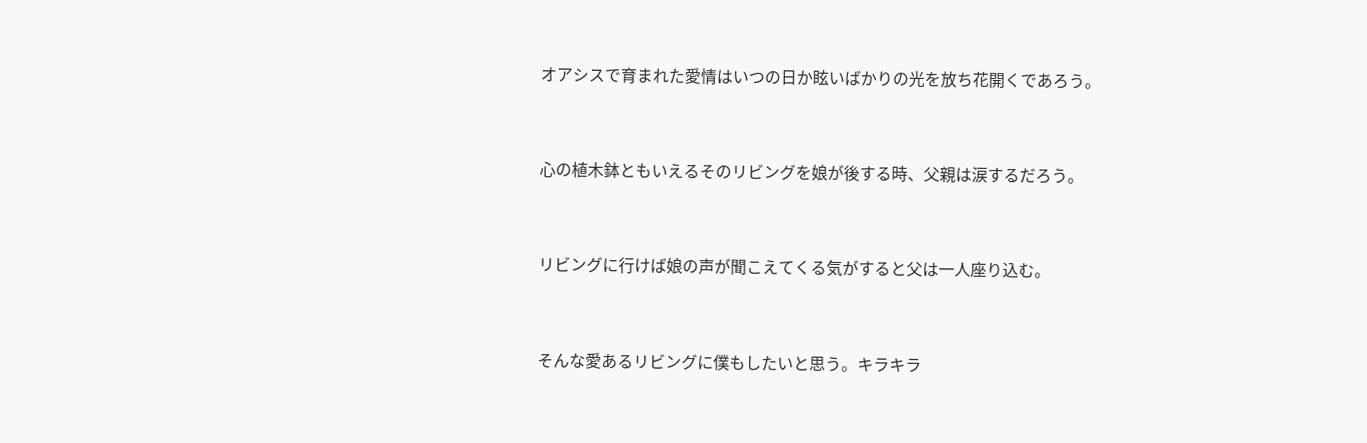オアシスで育まれた愛情はいつの日か眩いばかりの光を放ち花開くであろう。


心の植木鉢ともいえるそのリビングを娘が後する時、父親は涙するだろう。


リビングに行けば娘の声が聞こえてくる気がすると父は一人座り込む。


そんな愛あるリビングに僕もしたいと思う。キラキラ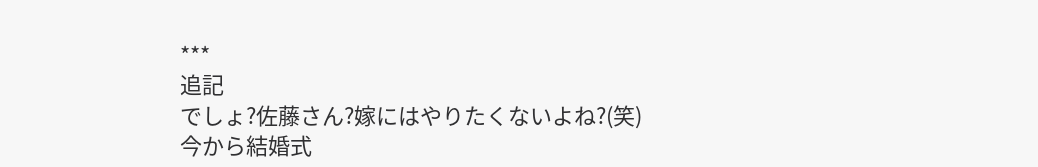***
追記
でしょ?佐藤さん?嫁にはやりたくないよね?(笑)
今から結婚式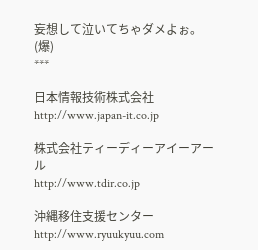妄想して泣いてちゃダメよぉ。(爆)
***

日本情報技術株式会社
http://www.japan-it.co.jp

株式会社ティーディーアイーアール
http://www.tdir.co.jp

沖縄移住支援センター
http://www.ryuukyuu.com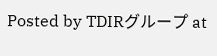Posted by TDIRグループ at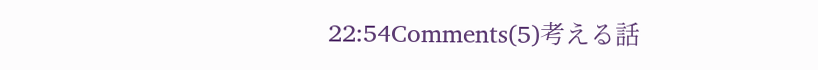22:54Comments(5)考える話